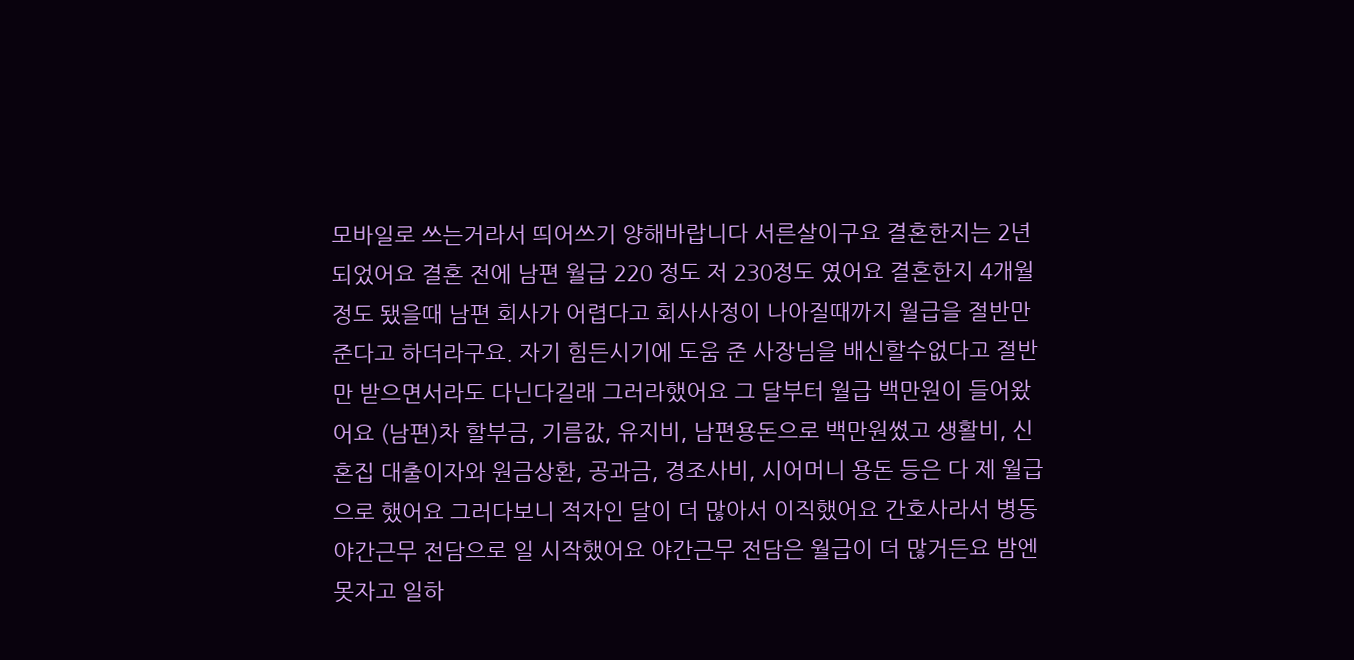모바일로 쓰는거라서 띄어쓰기 양해바랍니다 서른살이구요 결혼한지는 2년 되었어요 결혼 전에 남편 월급 220 정도 저 230정도 였어요 결혼한지 4개월정도 됐을때 남편 회사가 어렵다고 회사사정이 나아질때까지 월급을 절반만 준다고 하더라구요. 자기 힘든시기에 도움 준 사장님을 배신할수없다고 절반만 받으면서라도 다닌다길래 그러라했어요 그 달부터 월급 백만원이 들어왔어요 (남편)차 할부금, 기름값, 유지비, 남편용돈으로 백만원썼고 생활비, 신혼집 대출이자와 원금상환, 공과금, 경조사비, 시어머니 용돈 등은 다 제 월급으로 했어요 그러다보니 적자인 달이 더 많아서 이직했어요 간호사라서 병동 야간근무 전담으로 일 시작했어요 야간근무 전담은 월급이 더 많거든요 밤엔 못자고 일하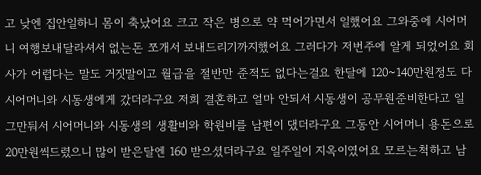고 낮엔 집안일하니 몸이 축났어요 크고 작은 병으로 약 먹어가면서 일했어요 그와중에 시어머니 여행보내달라셔서 없는돈 쪼개서 보내드리기까지했어요 그러다가 저번주에 알게 되었어요 회사가 어렵다는 말도 거짓말이고 월급을 절반만 준적도 없다는걸요 한달에 120~140만원정도 다 시어머니와 시동생에게 갔더라구요 저희 결혼하고 얼마 안되서 시동생이 공무원준비한다고 일 그만둬서 시어머니와 시동생의 생활비와 학원비를 남편이 댔더라구요 그동안 시어머니 용돈으로 20만원씩드렸으니 많이 받은달엔 160 받으셨더라구요 일주일이 지옥이였어요 모르는척하고 남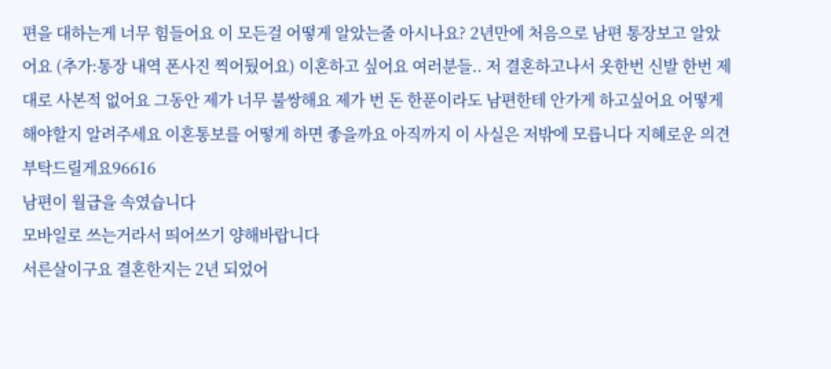편을 대하는게 너무 힘들어요 이 모든걸 어떻게 알았는줄 아시나요? 2년만에 처음으로 남편 통장보고 알았어요 (추가:통장 내역 폰사진 찍어뒀어요) 이혼하고 싶어요 여러분들.. 저 결혼하고나서 옷한번 신발 한번 제대로 사본적 없어요 그동안 제가 너무 불쌍해요 제가 번 돈 한푼이라도 남편한테 안가게 하고싶어요 어떻게 해야할지 알려주세요 이혼통보를 어떻게 하면 좋을까요 아직까지 이 사실은 저밖에 모릅니다 지혜로운 의견 부탁드릴게요96616
남편이 월급을 속였습니다
모바일로 쓰는거라서 띄어쓰기 양해바랍니다
서른살이구요 결혼한지는 2년 되었어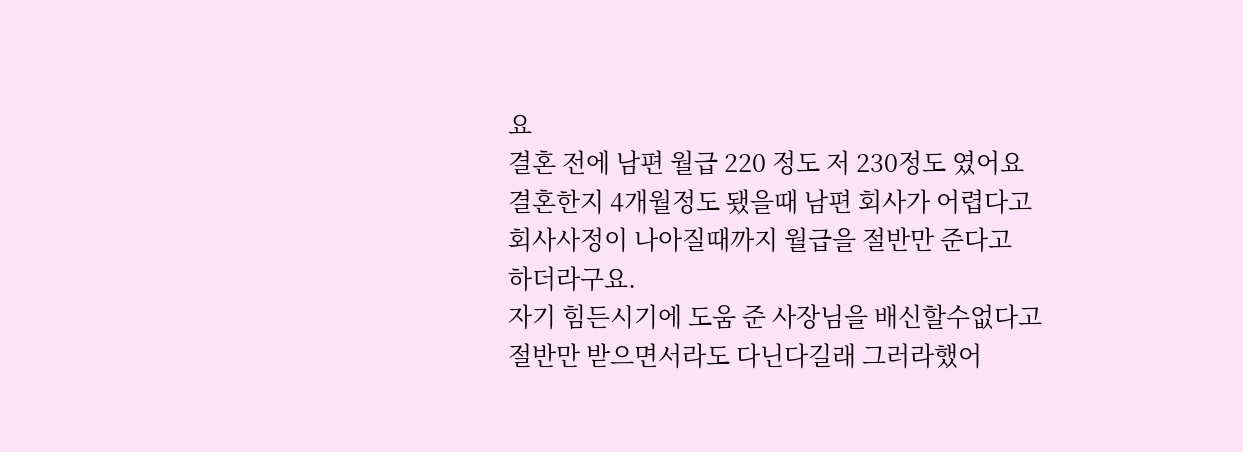요
결혼 전에 남편 월급 220 정도 저 230정도 였어요
결혼한지 4개월정도 됐을때 남편 회사가 어렵다고
회사사정이 나아질때까지 월급을 절반만 준다고
하더라구요.
자기 힘든시기에 도움 준 사장님을 배신할수없다고
절반만 받으면서라도 다닌다길래 그러라했어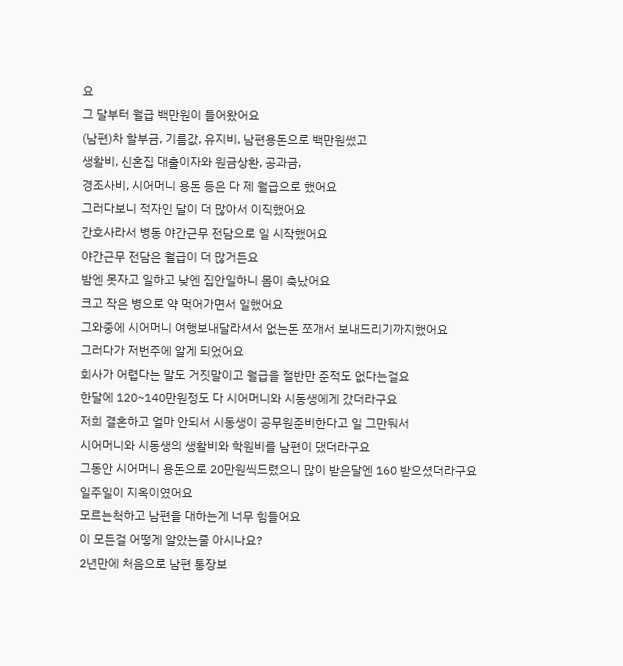요
그 달부터 월급 백만원이 들어왔어요
(남편)차 할부금, 기름값, 유지비, 남편용돈으로 백만원썼고
생활비, 신혼집 대출이자와 원금상환, 공과금,
경조사비, 시어머니 용돈 등은 다 제 월급으로 했어요
그러다보니 적자인 달이 더 많아서 이직했어요
간호사라서 병동 야간근무 전담으로 일 시작했어요
야간근무 전담은 월급이 더 많거든요
밤엔 못자고 일하고 낮엔 집안일하니 몸이 축났어요
크고 작은 병으로 약 먹어가면서 일했어요
그와중에 시어머니 여행보내달라셔서 없는돈 쪼개서 보내드리기까지했어요
그러다가 저번주에 알게 되었어요
회사가 어렵다는 말도 거짓말이고 월급을 절반만 준적도 없다는걸요
한달에 120~140만원정도 다 시어머니와 시동생에게 갔더라구요
저희 결혼하고 얼마 안되서 시동생이 공무원준비한다고 일 그만둬서
시어머니와 시동생의 생활비와 학원비를 남편이 댔더라구요
그동안 시어머니 용돈으로 20만원씩드렸으니 많이 받은달엔 160 받으셨더라구요
일주일이 지옥이였어요
모르는척하고 남편을 대하는게 너무 힘들어요
이 모든걸 어떻게 알았는줄 아시나요?
2년만에 처음으로 남편 통장보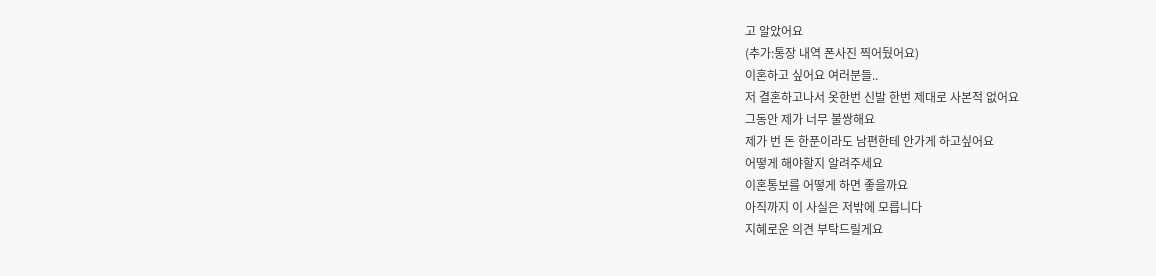고 알았어요
(추가:통장 내역 폰사진 찍어뒀어요)
이혼하고 싶어요 여러분들..
저 결혼하고나서 옷한번 신발 한번 제대로 사본적 없어요
그동안 제가 너무 불쌍해요
제가 번 돈 한푼이라도 남편한테 안가게 하고싶어요
어떻게 해야할지 알려주세요
이혼통보를 어떻게 하면 좋을까요
아직까지 이 사실은 저밖에 모릅니다
지혜로운 의견 부탁드릴게요